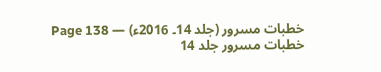خطبات مسرور (جلد 14۔ 2016ء) — Page 138
خطبات مسرور جلد 14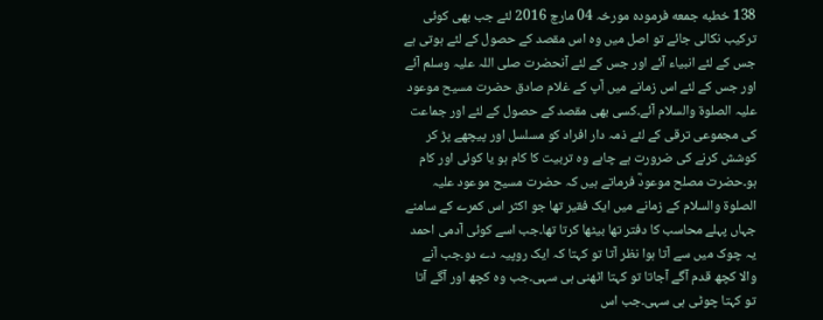138 خطبه جمعه فرمودہ مورخہ 04 مارچ 2016 لئے جب بھی کوئی ترکیب نکالی جائے تو اصل میں وہ اس مقصد کے حصول کے لئے ہوتی ہے جس کے لئے انبیاء آئے اور جس کے لئے آنحضرت صلی اللہ علیہ وسلم آئے اور جس کے لئے اس زمانے میں آپ کے غلام صادق حضرت مسیح موعود علیہ الصلوۃ والسلام آئے۔کسی بھی مقصد کے حصول کے لئے اور جماعت کی مجموعی ترقی کے لئے ذمہ دار افراد کو مسلسل اور پیچھے پڑ کر کوشش کرنے کی ضرورت ہے چاہے وہ تربیت کا کام ہو یا کوئی اور کام ہو۔حضرت مصلح موعودؓ فرماتے ہیں کہ حضرت مسیح موعود علیہ الصلوۃ والسلام کے زمانے میں ایک فقیر تھا جو اکثر اس کمرے کے سامنے جہاں پہلے محاسب کا دفتر تھا بیٹھا کرتا تھا۔جب اسے کوئی آدمی احمد یہ چوک میں سے آتا ہوا نظر آتا تو کہتا کہ ایک روپیہ دے دو۔جب آنے والا کچھ قدم آگے آجاتا تو کہتا اٹھنی ہی سہی۔جب وہ کچھ اور آگے آتا تو کہتا چوٹی ہی سہی۔جب اس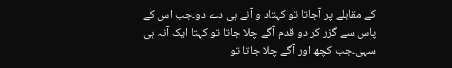کے مقابلے پر آجاتا تو کہتاد و آنے ہی دے دو۔جب اس کے پاس سے گزر کر دو قدم آگے چلا جاتا تو کہتا ایک آنہ ہی سہی۔جب کچھ اور آگے چلا جاتا تو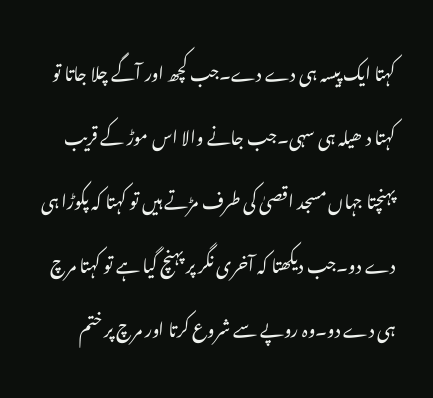کہتا ایک پیسہ ہی دے دے۔جب کچھ اور آگے چلا جاتا تو کہتا د ھیلہ ہی سہی۔جب جانے والا اس موڑ کے قریب پہنچتا جہاں مسجد اقصیٰ کی طرف مڑتے ہیں تو کہتا کہ پکوڑا ہی دے دو۔جب دیکھتا کہ آخری نگر پر پہنچ گیا ہے تو کہتا مرچ ہی دے دو۔وہ روپے سے شروع کرتا اور مرچ پر ختم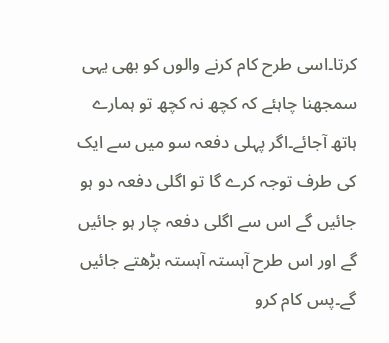کرتا۔اسی طرح کام کرنے والوں کو بھی یہی سمجھنا چاہئے کہ کچھ نہ کچھ تو ہمارے ہاتھ آجائے۔اگر پہلی دفعہ سو میں سے ایک کی طرف توجہ کرے گا تو اگلی دفعہ دو ہو جائیں گے اس سے اگلی دفعہ چار ہو جائیں گے اور اس طرح آہستہ آہستہ بڑھتے جائیں گے۔پس کام کرو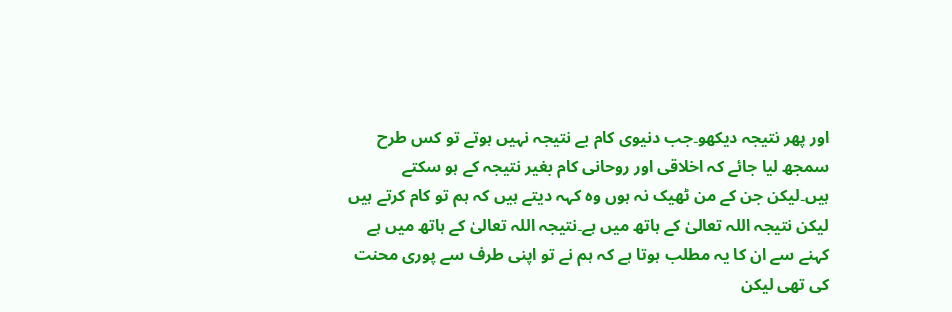اور پھر نتیجہ دیکھو۔جب دنیوی کام بے نتیجہ نہیں ہوتے تو کس طرح سمجھ لیا جائے کہ اخلاقی اور روحانی کام بغیر نتیجہ کے ہو سکتے ہیں۔لیکن جن کے من ٹھیک نہ ہوں وہ کہہ دیتے ہیں کہ ہم تو کام کرتے ہیں لیکن نتیجہ اللہ تعالیٰ کے ہاتھ میں ہے۔نتیجہ اللہ تعالیٰ کے ہاتھ میں ہے کہنے سے ان کا یہ مطلب ہوتا ہے کہ ہم نے تو اپنی طرف سے پوری محنت کی تھی لیکن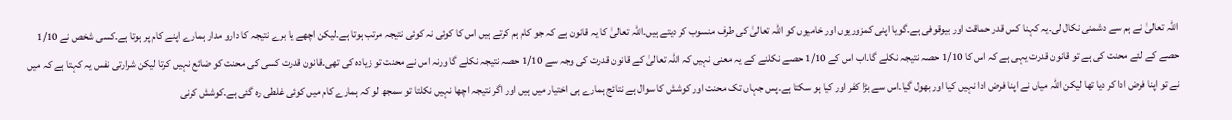اللہ تعالیٰ نے ہم سے دشمنی نکال لی۔یہ کہنا کس قدر حماقت اور بیوقوفی ہے۔گویا اپنی کمزوریوں اور خامیوں کو اللہ تعالیٰ کی طرف منسوب کر دیتے ہیں۔اللہ تعالیٰ کا یہ قانون ہے کہ جو کام ہم کرتے ہیں اس کا کوئی نہ کوئی نتیجہ مرتب ہوتا ہے۔لیکن اچھے یا برے نتیجہ کا دارو مدار ہمارے اپنے کام پر ہوتا ہے۔کسی شخص نے 1/10 حصے کے لئے محنت کی ہے تو قانون قدرت یہی ہے کہ اس کا 1/10 حصہ نتیجہ نکلے گا۔اب اس کے 1/10 حصے نکلنے کے یہ معنی نہیں کہ اللہ تعالیٰ کے قانون قدرت کی وجہ سے 1/10 حصہ نتیجہ نکلے گا ورنہ اس نے محنت تو زیادہ کی تھی۔قانون قدرت کسی کی محنت کو ضائع نہیں کرتا لیکن شرارتی نفس یہ کہتا ہے کہ میں نے تو اپنا فرض ادا کر دیا تھا لیکن اللہ میاں نے اپنا فرض ادا نہیں کیا اور بھول گیا۔اس سے بڑا کفر اور کیا ہو سکتا ہے۔پس جہاں تک محنت اور کوشش کا سوال ہے نتائج ہمارے ہی اختیار میں ہیں اور اگر نتیجہ اچھا نہیں نکلتا تو سمجھ لو کہ ہمارے کام میں کوئی غلطی رہ گئی ہے۔کوشش کرنی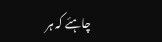چاہئے کہ ہر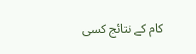کام کے نتائج کسی